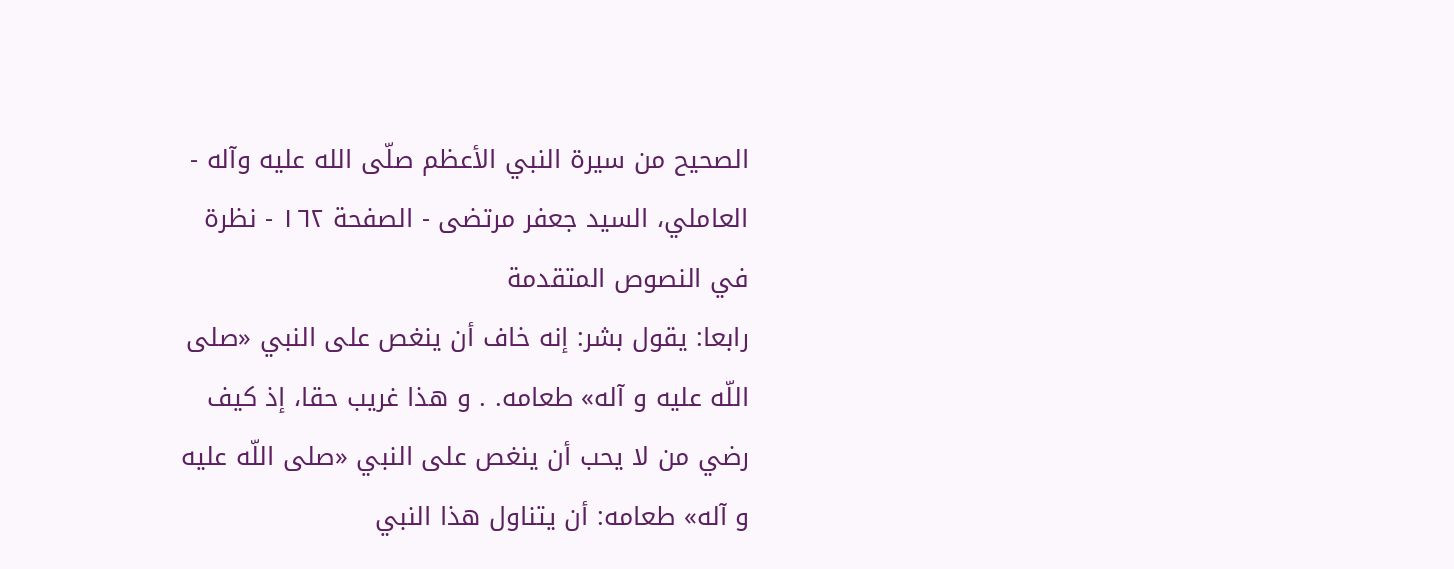الصحيح من سيرة النبي الأعظم صلّى الله عليه وآله - العاملي، السيد جعفر مرتضى - الصفحة ١٦٢ - نظرة في النصوص المتقدمة
رابعا: يقول بشر: إنه خاف أن ينغص على النبي «صلى اللّه عليه و آله» طعامه. . و هذا غريب حقا، إذ كيف رضي من لا يحب أن ينغص على النبي «صلى اللّه عليه و آله» طعامه: أن يتناول هذا النبي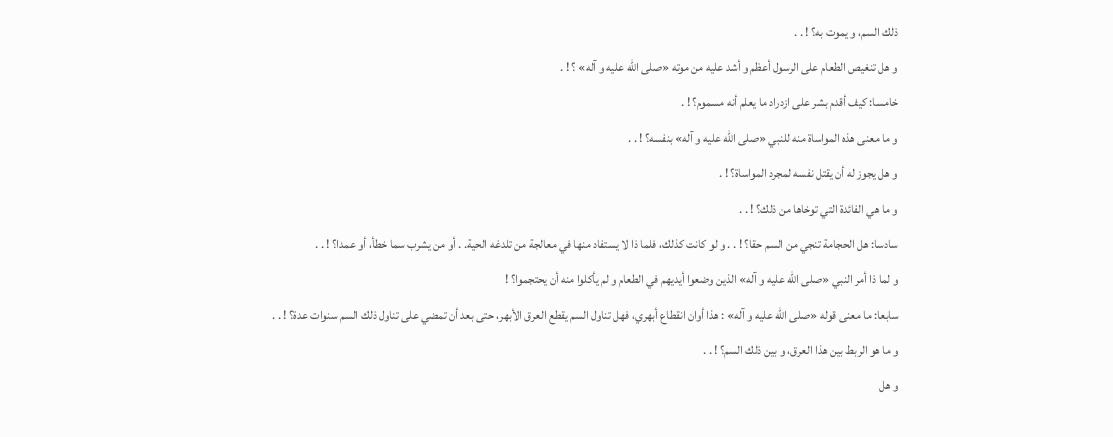ذلك السم، و يموت به؟ ! . .
و هل تنغيص الطعام على الرسول أعظم و أشد عليه من موته «صلى اللّه عليه و آله» ؟ ! .
خامسا: كيف أقدم بشر على ازدراد ما يعلم أنه مسموم؟ ! .
و ما معنى هذه المواساة منه للنبي «صلى اللّه عليه و آله» بنفسه؟ ! . .
و هل يجوز له أن يقتل نفسه لمجرد المواساة؟ ! .
و ما هي الفائدة التي توخاها من ذلك؟ ! . .
سادسا: هل الحجامة تنجي من السم حقا؟ ! . . و لو كانت كذلك، فلما ذا لا يستفاد منها في معالجة من تلدغه الحية. . أو من يشرب سما خطأ، أو عمدا؟ ! . .
و لما ذا أمر النبي «صلى اللّه عليه و آله» الذين وضعوا أيديهم في الطعام و لم يأكلوا منه أن يحتجموا؟ !
سابعا: ما معنى قوله «صلى اللّه عليه و آله» : هذا أوان انقطاع أبهري، فهل تناول السم يقطع العرق الأبهر، حتى بعد أن تمضي على تناول ذلك السم سنوات عدة؟ ! . .
و ما هو الربط بين هذا العرق، و بين ذلك السم؟ ! . .
و هل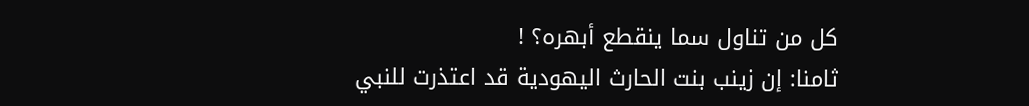كل من تناول سما ينقطع أبهره؟ !
ثامنا: إن زينب بنت الحارث اليهودية قد اعتذرت للنبي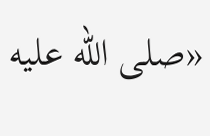«صلى اللّه عليه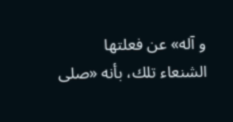و آله» عن فعلتها الشنعاء تلك، بأنه «صلى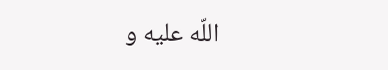اللّه عليه و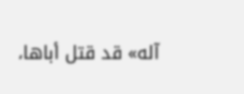آله» قد قتل أباها،